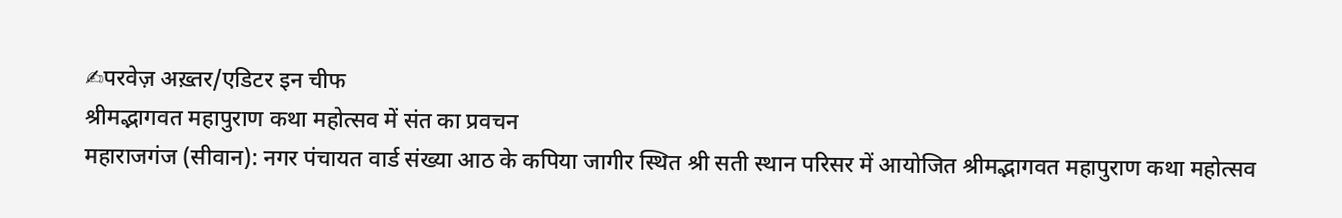✍परवेज़ अख़्तर/एडिटर इन चीफ
श्रीमद्भागवत महापुराण कथा महोत्सव में संत का प्रवचन
महाराजगंज (सीवान): नगर पंचायत वार्ड संख्या आठ के कपिया जागीर स्थित श्री सती स्थान परिसर में आयोजित श्रीमद्भागवत महापुराण कथा महोत्सव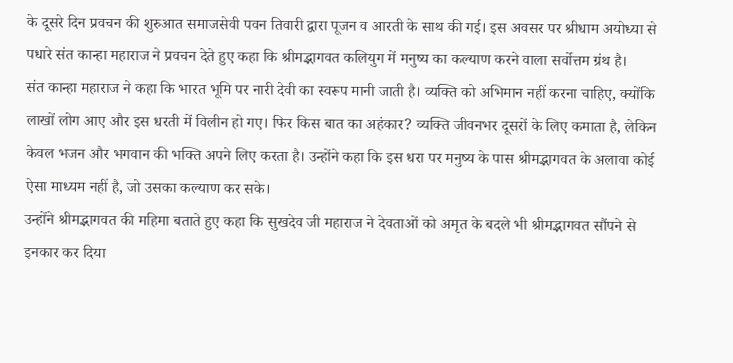के दूसरे दिन प्रवचन की शुरुआत समाजसेवी पवन तिवारी द्वारा पूजन व आरती के साथ की गई। इस अवसर पर श्रीधाम अयोध्या से पधारे संत कान्हा महाराज ने प्रवचन देते हुए कहा कि श्रीमद्भागवत कलियुग में मनुष्य का कल्याण करने वाला सर्वोत्तम ग्रंथ है।
संत कान्हा महाराज ने कहा कि भारत भूमि पर नारी देवी का स्वरूप मानी जाती है। व्यक्ति को अभिमान नहीं करना चाहिए, क्योंकि लाखों लोग आए और इस धरती में विलीन हो गए। फिर किस बात का अहंकार? व्यक्ति जीवनभर दूसरों के लिए कमाता है, लेकिन केवल भजन और भगवान की भक्ति अपने लिए करता है। उन्होंने कहा कि इस धरा पर मनुष्य के पास श्रीमद्भागवत के अलावा कोई ऐसा माध्यम नहीं है, जो उसका कल्याण कर सके।
उन्होंने श्रीमद्भागवत की महिमा बताते हुए कहा कि सुखदेव जी महाराज ने देवताओं को अमृत के बदले भी श्रीमद्भागवत सौंपने से इनकार कर दिया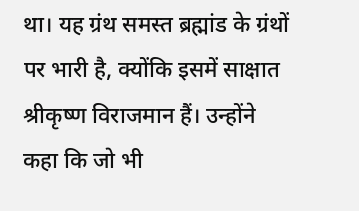था। यह ग्रंथ समस्त ब्रह्मांड के ग्रंथों पर भारी है, क्योंकि इसमें साक्षात श्रीकृष्ण विराजमान हैं। उन्होंने कहा कि जो भी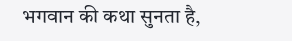भगवान की कथा सुनता है,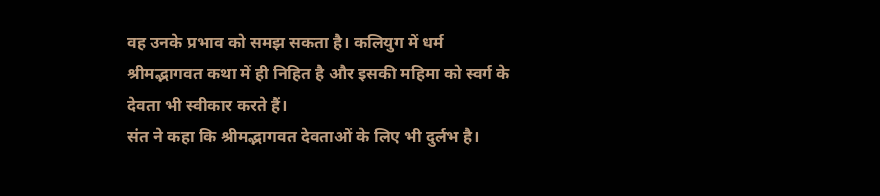वह उनके प्रभाव को समझ सकता है। कलियुग में धर्म श्रीमद्भागवत कथा में ही निहित है और इसकी महिमा को स्वर्ग के देवता भी स्वीकार करते हैं।
संत ने कहा कि श्रीमद्भागवत देवताओं के लिए भी दुर्लभ है।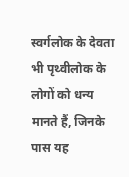स्वर्गलोक के देवता भी पृथ्वीलोक के लोगों को धन्य मानते हैं, जिनके पास यह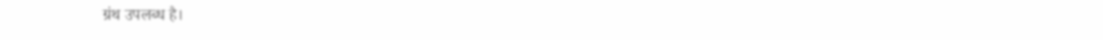ग्रंथ उपलब्ध है।